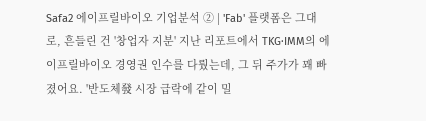Safa2 에이프릴바이오 기업분석 ② | 'Fab' 플랫폼은 그대로, 흔들린 건 '창업자 지분' 지난 리포트에서 TKG·IMM의 에이프릴바이오 경영권 인수를 다뤘는데, 그 뒤 주가가 꽤 빠졌어요. '반도체發 시장 급락에 같이 밀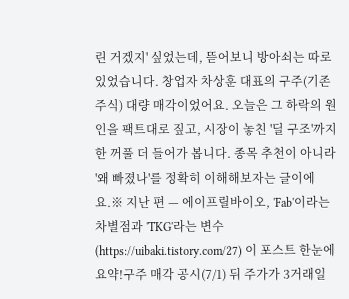린 거겠지' 싶었는데, 뜯어보니 방아쇠는 따로 있었습니다. 창업자 차상훈 대표의 구주(기존 주식) 대량 매각이었어요. 오늘은 그 하락의 원인을 팩트대로 짚고, 시장이 놓친 '딜 구조'까지 한 꺼풀 더 들어가 봅니다. 종목 추천이 아니라 '왜 빠졌나'를 정확히 이해해보자는 글이에요.※ 지난 편 — 에이프릴바이오, 'Fab'이라는 차별점과 'TKG'라는 변수 (https://uibaki.tistory.com/27) 이 포스트 한눈에 요약!구주 매각 공시(7/1) 뒤 주가가 3거래일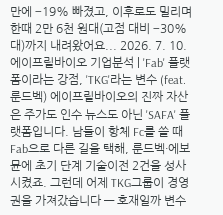만에 −19% 빠졌고, 이후로도 밀리며 한때 2만 6천 원대(고점 대비 −30%대)까지 내려왔어요... 2026. 7. 10. 에이프릴바이오 기업분석 | 'Fab' 플랫폼이라는 강점, 'TKG'라는 변수 (feat. 룬드벡) 에이프릴바이오의 진짜 자산은 주가도 인수 뉴스도 아닌 'SAFA' 플랫폼입니다. 남들이 항체 Fc를 쓸 때 Fab으로 다른 길을 택해, 룬드벡·에보뮨에 초기 단계 기술이전 2건을 성사시켰죠. 그런데 어제 TKG그룹이 경영권을 가져갔습니다 — 호재일까 변수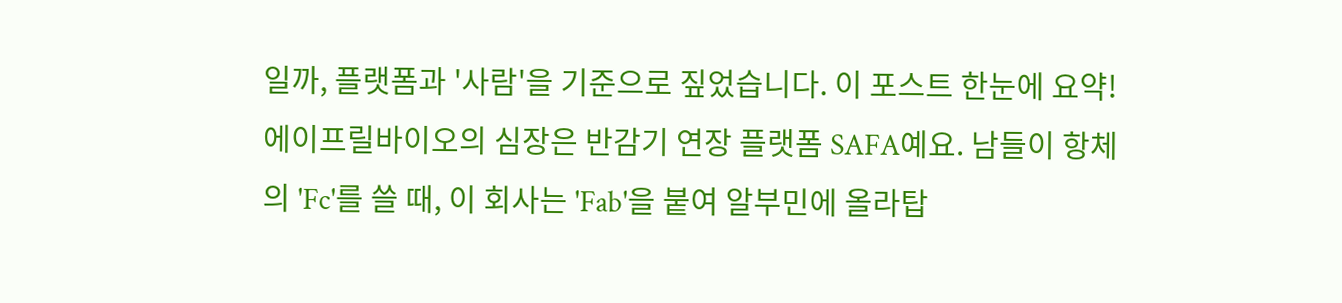일까, 플랫폼과 '사람'을 기준으로 짚었습니다. 이 포스트 한눈에 요약!에이프릴바이오의 심장은 반감기 연장 플랫폼 SAFA예요. 남들이 항체의 'Fc'를 쓸 때, 이 회사는 'Fab'을 붙여 알부민에 올라탑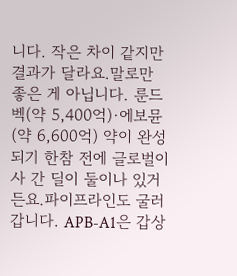니다. 작은 차이 같지만 결과가 달라요.말로만 좋은 게 아닙니다. 룬드벡(약 5,400억)·에보뮨(약 6,600억) 약이 완성되기 한참 전에 글로벌이 사 간 딜이 둘이나 있거든요.파이프라인도 굴러갑니다. APB-A1은 갑상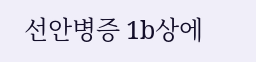선안병증 1b상에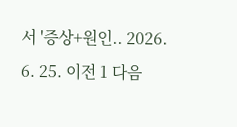서 '증상+원인.. 2026. 6. 25. 이전 1 다음